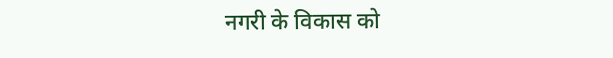नगरी के विकास को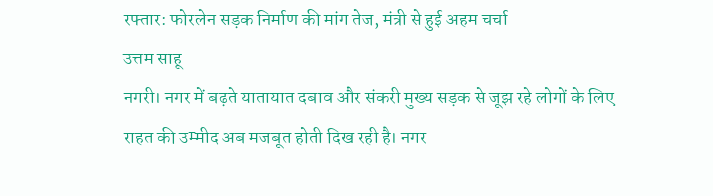रफ्तार: फोरलेन सड़क निर्माण की मांग तेज, मंत्री से हुई अहम चर्चा
उत्तम साहू
नगरी। नगर में बढ़ते यातायात दबाव और संकरी मुख्य सड़क से जूझ रहे लोगों के लिए राहत की उम्मीद अब मजबूत होती दिख रही है। नगर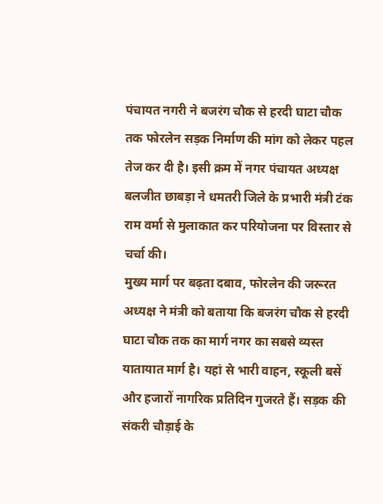पंचायत नगरी ने बजरंग चौक से हरदी घाटा चौक तक फोरलेन सड़क निर्माण की मांग को लेकर पहल तेज कर दी है। इसी क्रम में नगर पंचायत अध्यक्ष बलजीत छाबड़ा ने धमतरी जिले के प्रभारी मंत्री टंक राम वर्मा से मुलाकात कर परियोजना पर विस्तार से चर्चा की।
मुख्य मार्ग पर बढ़ता दबाव, फोरलेन की जरूरत
अध्यक्ष ने मंत्री को बताया कि बजरंग चौक से हरदी घाटा चौक तक का मार्ग नगर का सबसे व्यस्त यातायात मार्ग है। यहां से भारी वाहन, स्कूली बसें और हजारों नागरिक प्रतिदिन गुजरते हैं। सड़क की संकरी चौड़ाई के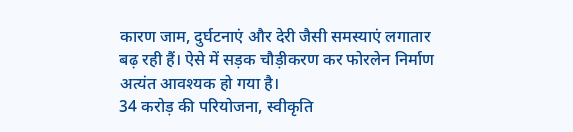कारण जाम, दुर्घटनाएं और देरी जैसी समस्याएं लगातार बढ़ रही हैं। ऐसे में सड़क चौड़ीकरण कर फोरलेन निर्माण अत्यंत आवश्यक हो गया है।
34 करोड़ की परियोजना, स्वीकृति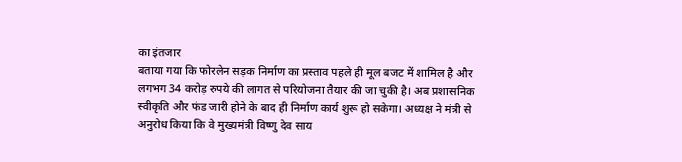का इंतजार
बताया गया कि फोरलेन सड़क निर्माण का प्रस्ताव पहले ही मूल बजट में शामिल है और लगभग 34 करोड़ रुपये की लागत से परियोजना तैयार की जा चुकी है। अब प्रशासनिक स्वीकृति और फंड जारी होने के बाद ही निर्माण कार्य शुरू हो सकेगा। अध्यक्ष ने मंत्री से अनुरोध किया कि वे मुख्यमंत्री विष्णु देव साय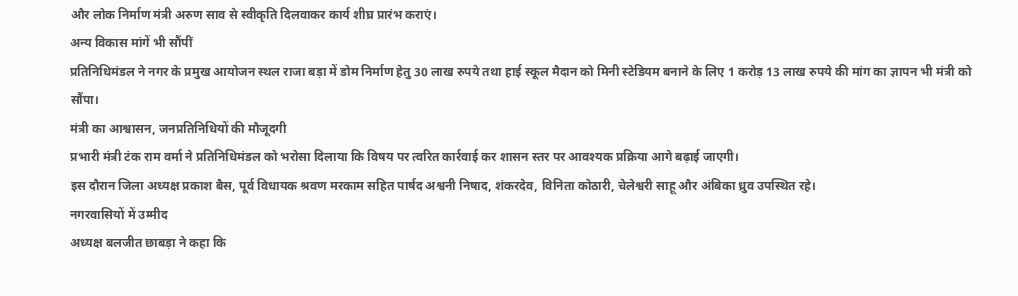और लोक निर्माण मंत्री अरुण साव से स्वीकृति दिलवाकर कार्य शीघ्र प्रारंभ कराएं।
अन्य विकास मांगें भी सौंपीं
प्रतिनिधिमंडल ने नगर के प्रमुख आयोजन स्थल राजा बड़ा में डोम निर्माण हेतु 30 लाख रुपये तथा हाई स्कूल मैदान को मिनी स्टेडियम बनाने के लिए 1 करोड़ 13 लाख रुपये की मांग का ज्ञापन भी मंत्री को सौंपा।
मंत्री का आश्वासन, जनप्रतिनिधियों की मौजूदगी
प्रभारी मंत्री टंक राम वर्मा ने प्रतिनिधिमंडल को भरोसा दिलाया कि विषय पर त्वरित कार्रवाई कर शासन स्तर पर आवश्यक प्रक्रिया आगे बढ़ाई जाएगी।
इस दौरान जिला अध्यक्ष प्रकाश बैस, पूर्व विधायक श्रवण मरकाम सहित पार्षद अश्वनी निषाद, शंकरदेव, विनिता कोठारी, चेलेश्वरी साहू और अंबिका ध्रुव उपस्थित रहे।
नगरवासियों में उम्मीद
अध्यक्ष बलजीत छाबड़ा ने कहा कि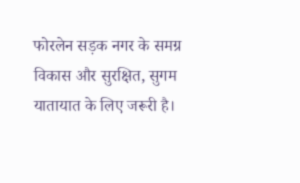फोरलेन सड़क नगर के समग्र विकास और सुरक्षित, सुगम यातायात के लिए जरूरी है।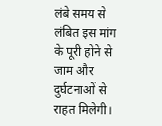लंबे समय से लंबित इस मांग के पूरी होने से जाम और दुर्घटनाओं से राहत मिलेगी।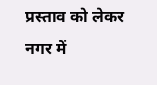प्रस्ताव को लेकर नगर में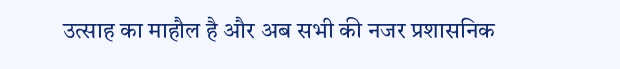उत्साह का माहौल है और अब सभी की नजर प्रशासनिक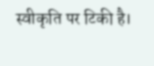स्वीकृति पर टिकी है।